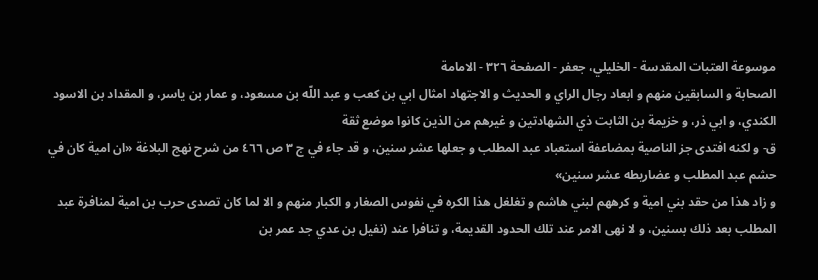موسوعة العتبات المقدسة - الخليلي، جعفر - الصفحة ٣٢٦ - الامامة
الصحابة و السابقين منهم و ابعاد رجال الراي و الحديث و الاجتهاد امثال ابي بن كعب و عبد اللّه بن مسعود، و عمار بن ياسر، و المقداد بن الاسود الكندي، و ابي ذر، و خزيمة بن الثابت ذي الشهادتين و غيرهم من الذين كانوا موضع ثقة
ق- و لكنه افتدى جز الناصية بمضاعفة استعباد عبد المطلب و جعلها عشر سنين، و قد جاء في ج ٣ ص ٤٦٦ من شرح نهج البلاغة «ان امية كان في حشم عبد المطلب و عضاريطه عشر سنين»
و زاد هذا من حقد بني امية و كرههم لبني هاشم و تغلغل هذا الكره في نفوس الصغار و الكبار منهم و الا لما كان تصدى حرب بن امية لمنافرة عبد المطلب بعد ذلك بسنين، و لا نهى الامر عند تلك الحدود القديمة، و تنافرا عند (نفيل بن عدي جد عمر بن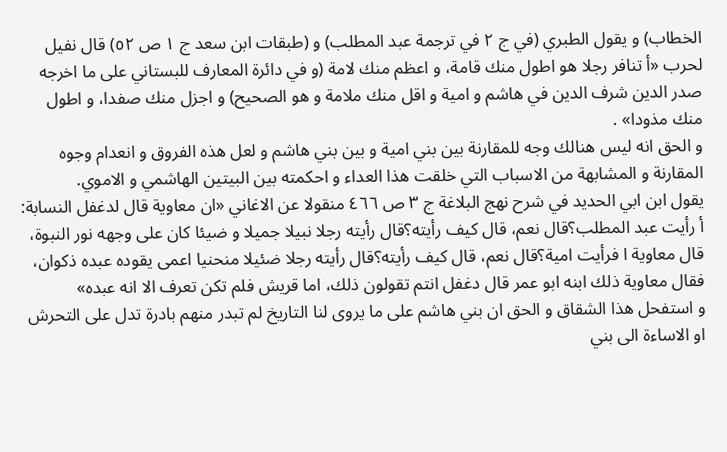الخطاب) و يقول الطبري (في ج ٢ في ترجمة عبد المطلب) و (طبقات ابن سعد ج ١ ص ٥٢) قال نفيل لحرب «أ تنافر رجلا هو اطول منك قامة، و اعظم منك لامة (و في دائرة المعارف للبستاني على ما اخرجه صدر الدين شرف الدين في هاشم و امية و اقل منك ملامة و هو الصحيح) و اجزل منك صفدا، و اطول منك مذودا» .
و الحق انه ليس هنالك وجه للمقارنة بين بني امية و بين بني هاشم و لعل هذه الفروق و انعدام وجوه المقارنة و المشابهة من الاسباب التي خلقت هذا العداء و احكمته بين البيتين الهاشمي و الاموي.
يقول ابن ابي الحديد في شرح نهج البلاغة ج ٣ ص ٤٦٦ منقولا عن الاغاني «ان معاوية قال لدغفل النسابة: أ رأيت عبد المطلب؟قال نعم، قال كيف رأيته؟قال رأيته رجلا نبيلا جميلا و ضيئا كان على وجهه نور النبوة، قال معاوية ا فرأيت امية؟قال نعم، قال كيف رأيته؟قال رأيته رجلا ضئيلا منحنيا اعمى يقوده عبده ذكوان، فقال معاوية ذلك ابنه ابو عمر قال دغفل انتم تقولون ذلك، اما قريش فلم تكن تعرف الا انه عبده»
و استفحل هذا الشقاق و الحق ان بني هاشم على ما يروى لنا التاريخ لم تبدر منهم بادرة تدل على التحرش او الاساءة الى بني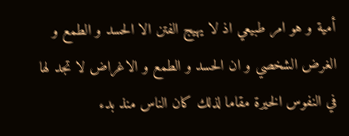أمية و هو امر طبيعي اذ لا يهيج الفتن الا الحسد و الطمع و الغرض الشخصي و ان الحسد و الطمع و الاغراض لا تجد لها في النفوس الخيرة مقاما لذلك كان الناس منذ بدء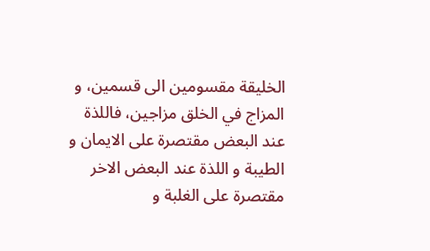الخليقة مقسومين الى قسمين، و المزاج في الخلق مزاجين، فاللذة عند البعض مقتصرة على الايمان و الطيبة و اللذة عند البعض الاخر مقتصرة على الغلبة و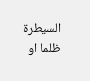السيطرة ظلما او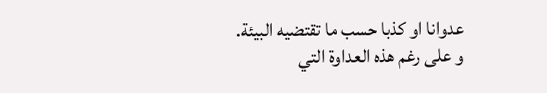عدوانا او كذبا حسب ما تقتضيه البيئة.
و على رغم هذه العداوة التي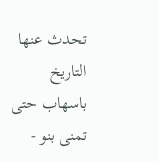تحدث عنها التاريخ باسهاب حتى تمنى بنو -